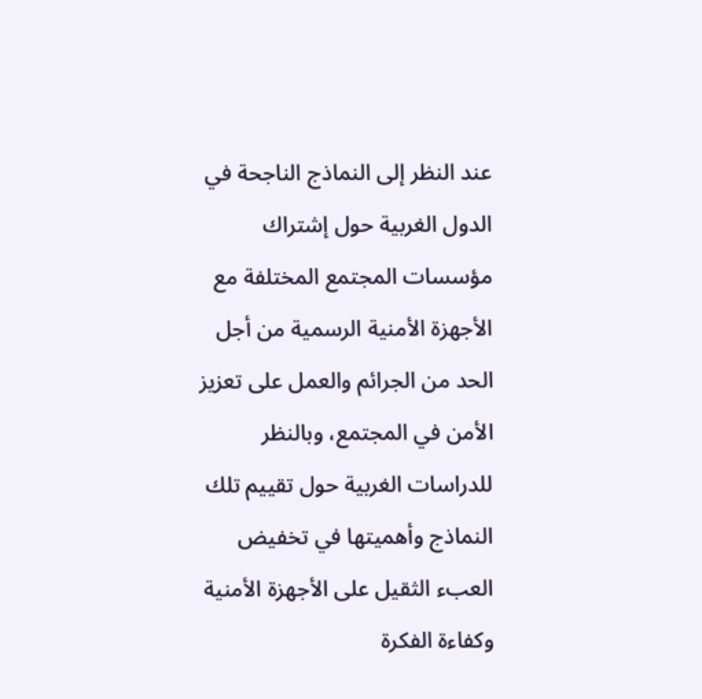عند النظر إلى النماذج الناجحة في الدول الغربية حول إشتراك مؤسسات المجتمع المختلفة مع الأجهزة الأمنية الرسمية من أجل الحد من الجرائم والعمل على تعزيز الأمن في المجتمع، وبالنظر للدراسات الغربية حول تقييم تلك النماذج وأهميتها في تخفيض العبء الثقيل على الأجهزة الأمنية وكفاءة الفكرة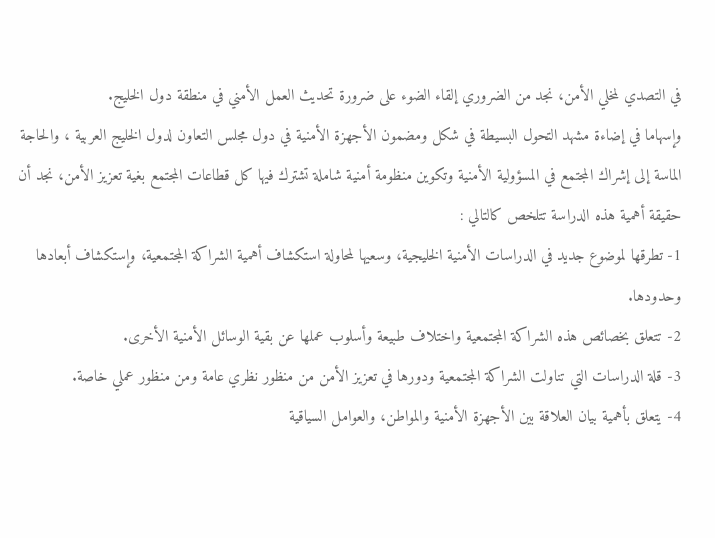في التصدي لمخلي الأمن، نجد من الضروري إلقاء الضوء على ضرورة تحديث العمل الأمني في منطقة دول الخليج.
وإسهاما في إضاءة مشهد التحول البسيطة في شكل ومضمون الأجهزة الأمنية في دول مجلس التعاون لدول الخليج العربية ، والحاجة الماسة إلى إشراك المجتمع في المسؤولية الأمنية وتكوين منظومة أمنية شاملة تشترك فيها كل قطاعات المجتمع بغية تعزيز الأمن، نجد أن حقيقة أهمية هذه الدراسة تتلخص كالتالي :
1- تطرقها لموضوع جديد في الدراسات الأمنية الخليجية، وسعيها لمحاولة استكشاف أهمية الشراكة المجتمعية، وإستكشاف أبعادها وحدودها.
2- تتعلق بخصائص هذه الشراكة المجتمعية واختلاف طبيعة وأسلوب عملها عن بقية الوسائل الأمنية الأخرى.
3- قلة الدراسات التي تناولت الشراكة المجتمعية ودورها في تعزيز الأمن من منظور نظري عامة ومن منظور عملي خاصة.
4- يتعلق بأهمية بيان العلاقة بين الأجهزة الأمنية والمواطن، والعوامل السياقية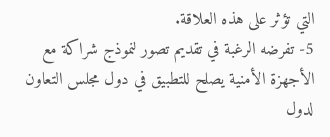التي تؤثر على هذه العلاقة.
5- تفرضه الرغبة في تقديم تصور لنموذج شراكة مع الأجهزة الأمنية يصلح للتطبيق في دول مجلس التعاون لدول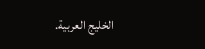الخليج العربية.